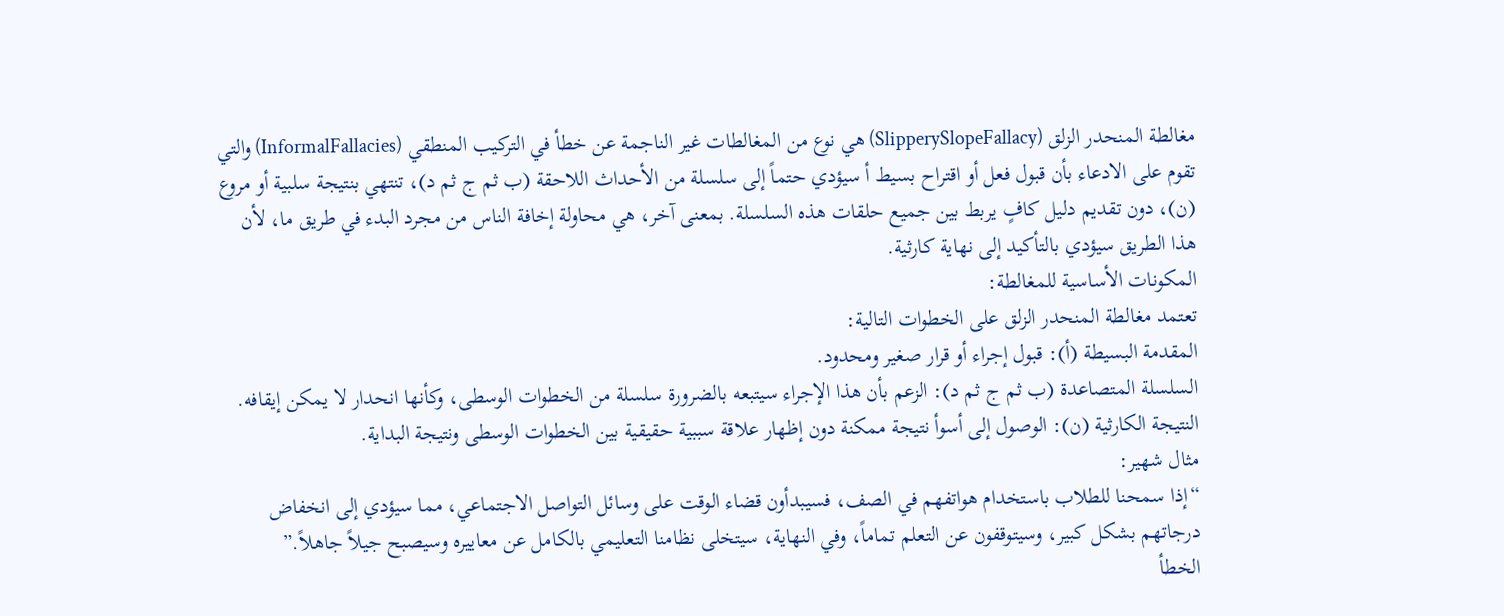مغالطة المنحدر الزلق (SlipperySlopeFallacy) هي نوع من المغالطات غير الناجمة عن خطأ في التركيب المنطقي (InformalFallacies) والتي تقوم على الادعاء بأن قبول فعل أو اقتراح بسيط أ سيؤدي حتماً إلى سلسلة من الأحداث اللاحقة (ب ثم ج ثم د)، تنتهي بنتيجة سلبية أو مروع (ن)، دون تقديم دليل كافٍ يربط بين جميع حلقات هذه السلسلة. بمعنى آخر، هي محاولة إخافة الناس من مجرد البدء في طريق ما، لأن هذا الطريق سيؤدي بالتأكيد إلى نهاية كارثية.
المكونات الأساسية للمغالطة:
تعتمد مغالطة المنحدر الزلق على الخطوات التالية:
المقدمة البسيطة (أ): قبول إجراء أو قرار صغير ومحدود.
السلسلة المتصاعدة (ب ثم ج ثم د): الزعم بأن هذا الإجراء سيتبعه بالضرورة سلسلة من الخطوات الوسطى، وكأنها انحدار لا يمكن إيقافه.
النتيجة الكارثية (ن): الوصول إلى أسوأ نتيجة ممكنة دون إظهار علاقة سببية حقيقية بين الخطوات الوسطى ونتيجة البداية.
مثال شهير:
“إذا سمحنا للطلاب باستخدام هواتفهم في الصف، فسيبدأون قضاء الوقت على وسائل التواصل الاجتماعي، مما سيؤدي إلى انخفاض درجاتهم بشكل كبير، وسيتوقفون عن التعلم تماماً، وفي النهاية، سيتخلى نظامنا التعليمي بالكامل عن معاييره وسيصبح جيلاً جاهلاً.”
الخطأ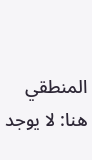المنطقي هنا: لا يوجد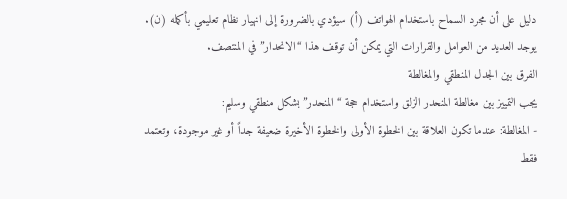دليل على أن مجرد السماح باستخدام الهواتف (أ) سيؤدي بالضرورة إلى انهيار نظام تعليمي بأكمله (ن). يوجد العديد من العوامل والقرارات التي يمكن أن توقف هذا “الانحدار” في المنتصف.
الفرق بين الجدل المنطقي والمغالطة
يجب التمييز بين مغالطة المنحدر الزلق واستخدام حجة “المنحدر” بشكل منطقي وسليم:
- المغالطة: عندما تكون العلاقة بين الخطوة الأولى والخطوة الأخيرة ضعيفة جداً أو غير موجودة، وتعتمد فقط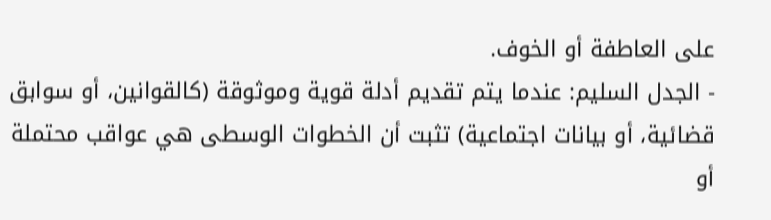على العاطفة أو الخوف.
- الجدل السليم: عندما يتم تقديم أدلة قوية وموثوقة (كالقوانين، أو سوابق قضائية، أو بيانات اجتماعية) تثبت أن الخطوات الوسطى هي عواقب محتملة أو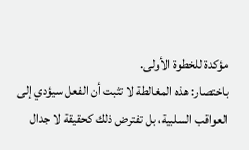مؤكدة للخطوة الأولى.
باختصار: هذه المغالطة لا تثبت أن الفعل سيؤدي إلى العواقب السلبية، بل تفترض ذلك كحقيقة لا جدال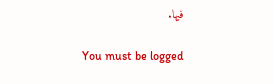فيها.

You must be logged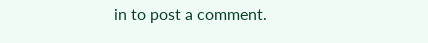in to post a comment.